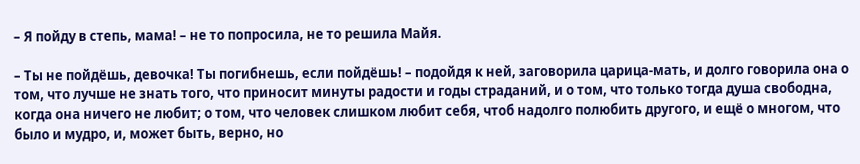– Я пойду в степь, мама! – не то попросила, не то решила Майя.

– Ты не пойдёшь, девочка! Ты погибнешь, если пойдёшь! – подойдя к ней, заговорила царица-мать, и долго говорила она о том, что лучше не знать того, что приносит минуты радости и годы страданий, и о том, что только тогда душа свободна, когда она ничего не любит; о том, что человек слишком любит себя, чтоб надолго полюбить другого, и ещё о многом, что было и мудро, и, может быть, верно, но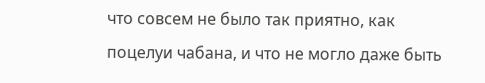что совсем не было так приятно, как поцелуи чабана, и что не могло даже быть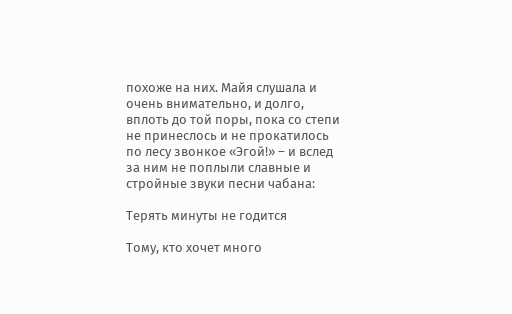похоже на них. Майя слушала и очень внимательно, и долго, вплоть до той поры, пока со степи не принеслось и не прокатилось по лесу звонкое «Эгой!» – и вслед за ним не поплыли славные и стройные звуки песни чабана:

Терять минуты не годится

Тому, кто хочет много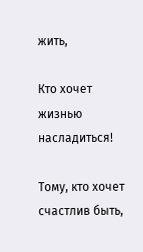жить,

Кто хочет жизнью насладиться!

Тому, кто хочет счастлив быть,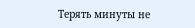Терять минуты не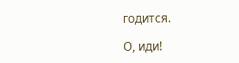годится.

О, иди!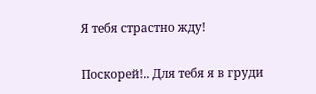Я тебя страстно жду!

Поскорей!.. Для тебя я в груди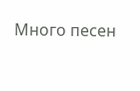Много песен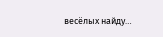весёлых найду…